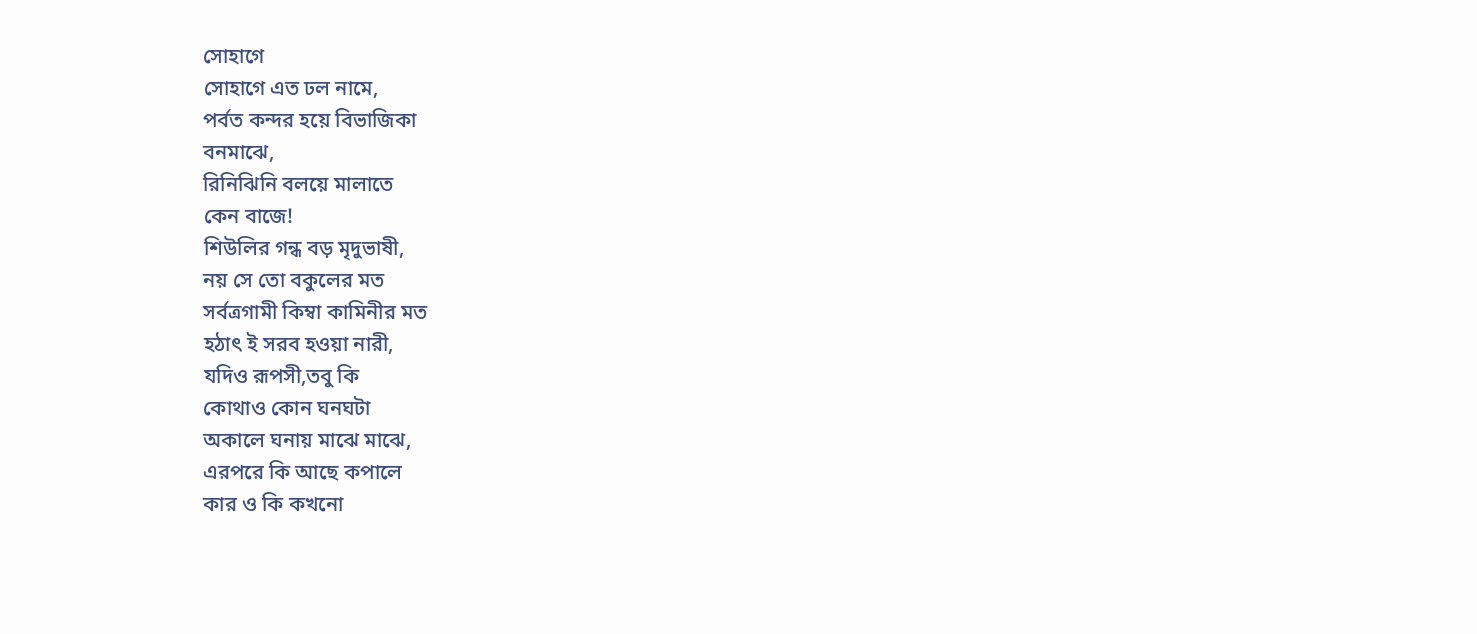সোহাগে
সোহাগে এত ঢল নামে,
পর্বত কন্দর হয়ে বিভাজিকা
বনমাঝে,
রিনিঝিনি বলয়ে মালাতে
কেন বাজে!
শিউলির গন্ধ বড় মৃদুভাষী,
নয় সে তো বকুলের মত
সর্বত্রগামী কিম্বা কামিনীর মত
হঠাৎ ই সরব হওয়া নারী,
যদিও রূপসী,তবু কি
কোথাও কোন ঘনঘটা
অকালে ঘনায় মাঝে মাঝে,
এরপরে কি আছে কপালে
কার ও কি কখনো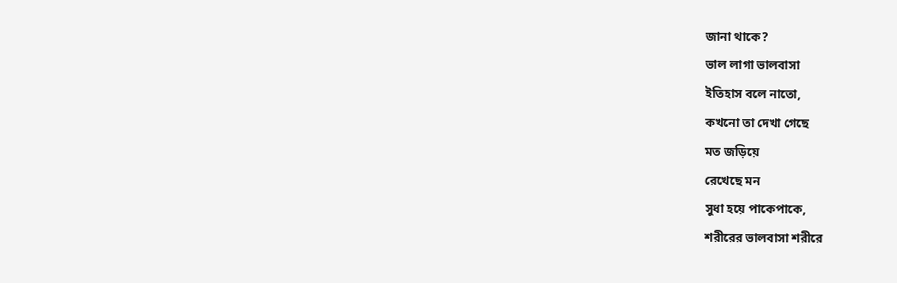জানা থাকে?
ভাল লাগা ভালবাসা
ইতিহাস বলে নাতো,
কখনো তা দেখা গেছে
মত জড়িয়ে
রেখেছে মন
সুধা হয়ে পাকেপাকে,
শরীরের ভালবাসা শরীরে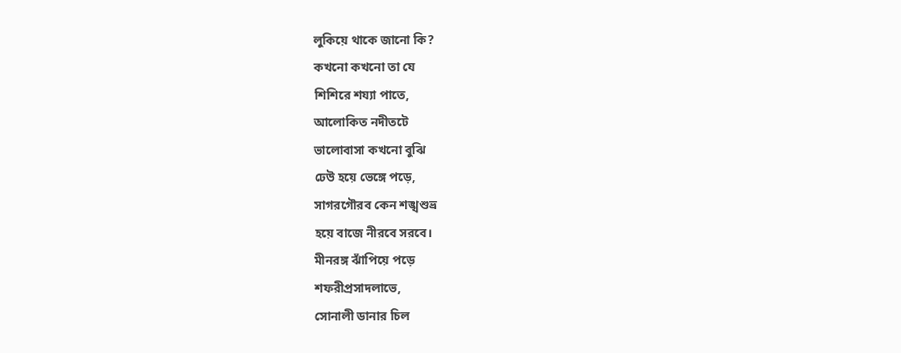লুকিয়ে থাকে জানো কি?
কখনো কখনো তা যে
শিশিরে শয্যা পাতে,
আলোকিত নদীতটে
ভালোবাসা কখনো বুঝি
ঢেউ হয়ে ভেঙ্গে পড়ে,
সাগরগৌরব কেন শঙ্খশুভ্র
হয়ে বাজে নীরবে সরবে।
মীনরঙ্গ ঝাঁপিয়ে পড়ে
শফরীপ্রসাদলাভে,
সোনালী ডানার চিল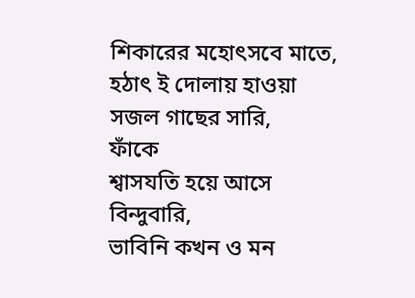শিকারের মহোৎসবে মাতে,
হঠাৎ ই দোলায় হাওয়া
সজল গাছের সারি,
ফাঁকে
শ্বাসযতি হয়ে আসে
বিন্দুবারি,
ভাবিনি কখন ও মন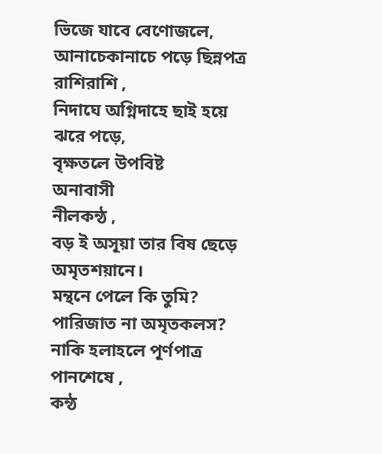ভিজে যাবে বেণোজলে,
আনাচেকানাচে পড়ে ছিন্নপত্র
রাশিরাশি ,
নিদাঘে অগ্নিদাহে ছাই হয়ে
ঝরে পড়ে,
বৃক্ষতলে উপবিষ্ট
অনাবাসী
নীলকন্ঠ ,
বড় ই অসূয়া তার বিষ ছেড়ে
অমৃতশয়ানে।
মন্থনে পেলে কি তুমি?
পারিজাত না অমৃতকলস?
নাকি হলাহলে পূর্ণপাত্র
পানশেষে ,
কন্ঠ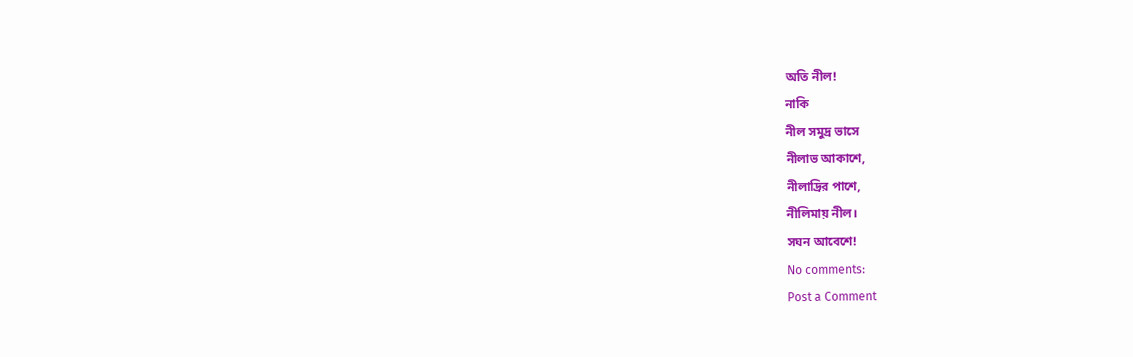অতি নীল!
নাকি
নীল সমুদ্র ভাসে
নীলাভ আকাশে,
নীলাদ্রির পাশে,
নীলিমায় নীল।
সঘন আবেশে!
No comments:
Post a Comment